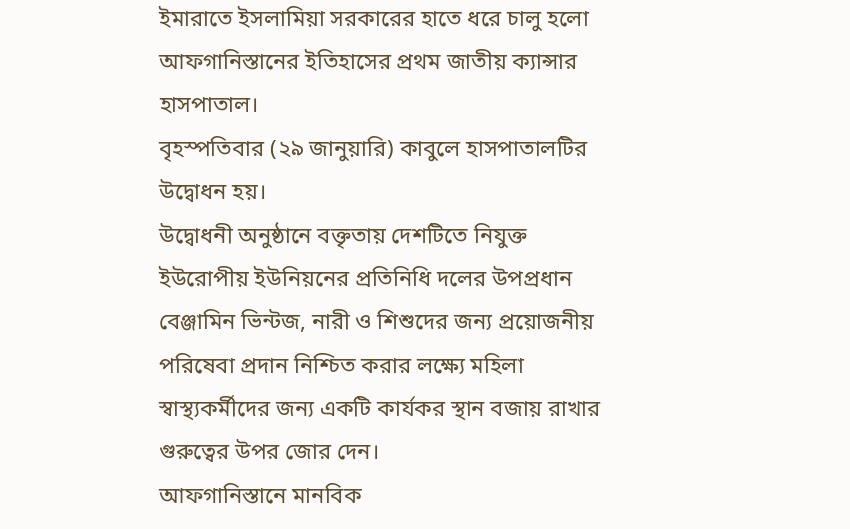ইমারাতে ইসলামিয়া সরকারের হাতে ধরে চালু হলো আফগানিস্তানের ইতিহাসের প্রথম জাতীয় ক্যান্সার হাসপাতাল।
বৃহস্পতিবার (২৯ জানুয়ারি) কাবুলে হাসপাতালটির উদ্বোধন হয়।
উদ্বোধনী অনুষ্ঠানে বক্তৃতায় দেশটিতে নিযুক্ত ইউরোপীয় ইউনিয়নের প্রতিনিধি দলের উপপ্রধান বেঞ্জামিন ভিন্টজ, নারী ও শিশুদের জন্য প্রয়োজনীয় পরিষেবা প্রদান নিশ্চিত করার লক্ষ্যে মহিলা স্বাস্থ্যকর্মীদের জন্য একটি কার্যকর স্থান বজায় রাখার গুরুত্বের উপর জোর দেন।
আফগানিস্তানে মানবিক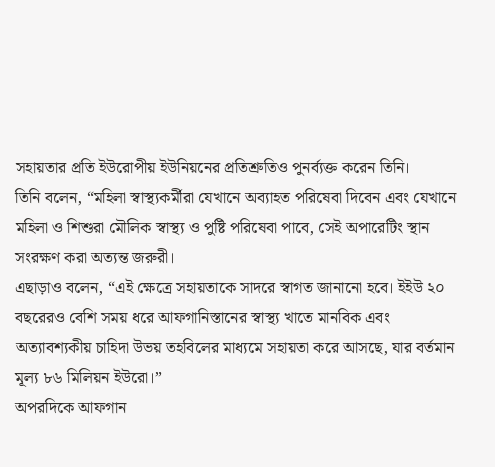সহায়তার প্রতি ইউরোপীয় ইউনিয়নের প্রতিশ্রুতিও পুনর্ব্যক্ত করেন তিনি।
তিনি বলেন, “মহিলা স্বাস্থ্যকর্মীরা যেখানে অব্যাহত পরিষেবা দিবেন এবং যেখানে মহিলা ও শিশুরা মৌলিক স্বাস্থ্য ও পুষ্টি পরিষেবা পাবে, সেই অপারেটিং স্থান সংরক্ষণ করা অত্যন্ত জরুরী।
এছাড়াও বলেন, “এই ক্ষেত্রে সহায়তাকে সাদরে স্বাগত জানানো হবে। ইইউ ২০ বছরেরও বেশি সময় ধরে আফগানিস্তানের স্বাস্থ্য খাতে মানবিক এবং অত্যাবশ্যকীয় চাহিদা উভয় তহবিলের মাধ্যমে সহায়তা করে আসছে, যার বর্তমান মূল্য ৮৬ মিলিয়ন ইউরো।”
অপরদিকে আফগান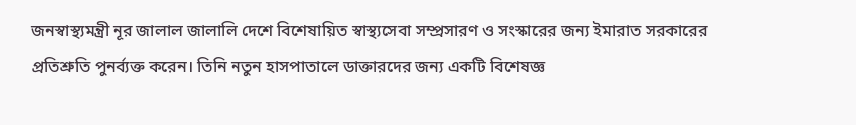জনস্বাস্থ্যমন্ত্রী নূর জালাল জালালি দেশে বিশেষায়িত স্বাস্থ্যসেবা সম্প্রসারণ ও সংস্কারের জন্য ইমারাত সরকারের প্রতিশ্রুতি পুনর্ব্যক্ত করেন। তিনি নতুন হাসপাতালে ডাক্তারদের জন্য একটি বিশেষজ্ঞ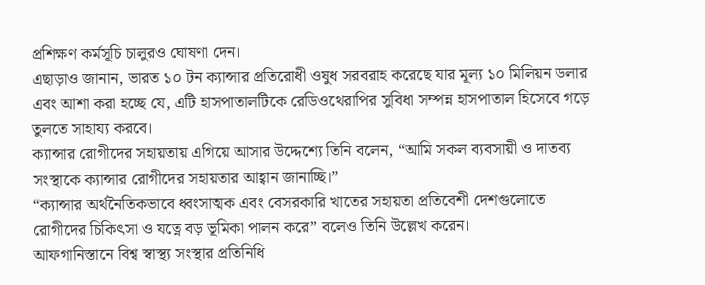প্রশিক্ষণ কর্মসূচি চালুরও ঘোষণা দেন।
এছাড়াও জানান, ভারত ১০ টন ক্যান্সার প্রতিরোধী ওষুধ সরবরাহ করেছে যার মূল্য ১০ মিলিয়ন ডলার এবং আশা করা হচ্ছে যে, এটি হাসপাতালটিকে রেডিওথেরাপির সুবিধা সম্পন্ন হাসপাতাল হিসেবে গড়ে তুলতে সাহায্য করবে।
ক্যান্সার রোগীদের সহায়তায় এগিয়ে আসার উদ্দেশ্যে তিনি বলেন, “আমি সকল ব্যবসায়ী ও দাতব্য সংস্থাকে ক্যান্সার রোগীদের সহায়তার আহ্বান জানাচ্ছি।”
“ক্যান্সার অর্থনৈতিকভাবে ধ্বংসাত্মক এবং বেসরকারি খাতের সহায়তা প্রতিবেশী দেশগুলোতে রোগীদের চিকিৎসা ও যত্নে বড় ভূমিকা পালন করে” বলেও তিনি উল্লেখ করেন।
আফগানিস্তানে বিশ্ব স্বাস্থ্য সংস্থার প্রতিনিধি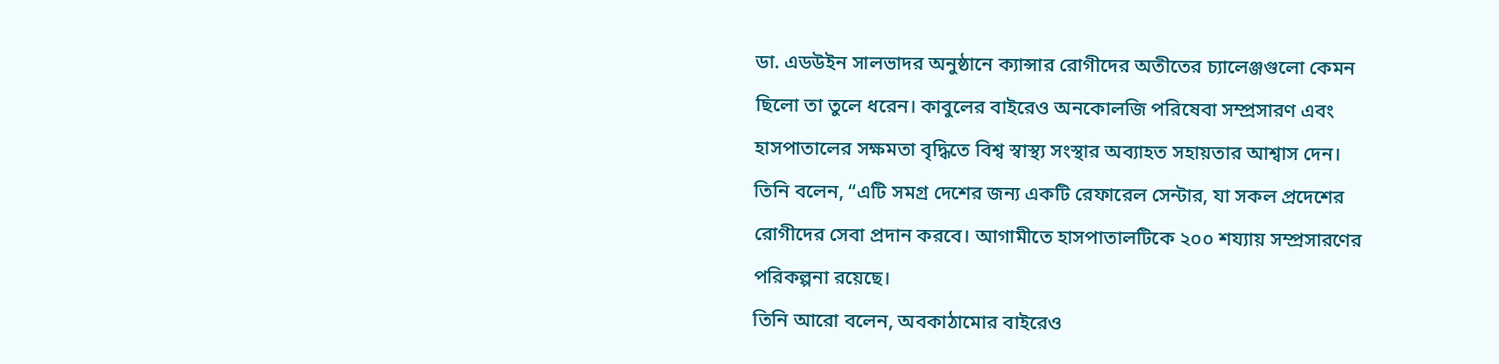ডা. এডউইন সালভাদর অনুষ্ঠানে ক্যান্সার রোগীদের অতীতের চ্যালেঞ্জগুলো কেমন ছিলো তা তুলে ধরেন। কাবুলের বাইরেও অনকোলজি পরিষেবা সম্প্রসারণ এবং হাসপাতালের সক্ষমতা বৃদ্ধিতে বিশ্ব স্বাস্থ্য সংস্থার অব্যাহত সহায়তার আশ্বাস দেন।
তিনি বলেন, “এটি সমগ্র দেশের জন্য একটি রেফারেল সেন্টার, যা সকল প্রদেশের রোগীদের সেবা প্রদান করবে। আগামীতে হাসপাতালটিকে ২০০ শয্যায় সম্প্রসারণের পরিকল্পনা রয়েছে।
তিনি আরো বলেন, অবকাঠামোর বাইরেও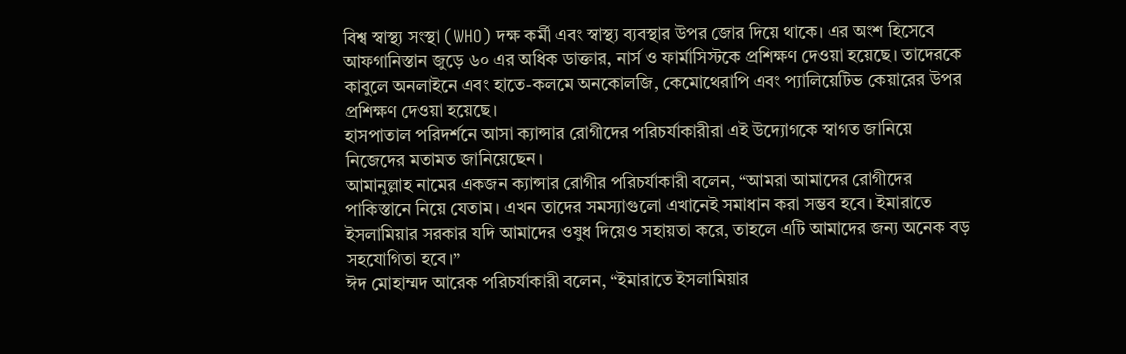বিশ্ব স্বাস্থ্য সংস্থা (WHO) দক্ষ কর্মী এবং স্বাস্থ্য ব্যবস্থার উপর জোর দিয়ে থাকে। এর অংশ হিসেবে আফগানিস্তান জুড়ে ৬০ এর অধিক ডাক্তার, নার্স ও ফার্মাসিস্টকে প্রশিক্ষণ দেওয়া হয়েছে। তাদেরকে কাবুলে অনলাইনে এবং হাতে-কলমে অনকোলজি, কেমোথেরাপি এবং প্যালিয়েটিভ কেয়ারের উপর প্রশিক্ষণ দেওয়া হয়েছে।
হাসপাতাল পরিদর্শনে আসা ক্যান্সার রোগীদের পরিচর্যাকারীরা এই উদ্যোগকে স্বাগত জানিয়ে নিজেদের মতামত জানিয়েছেন।
আমানুল্লাহ নামের একজন ক্যান্সার রোগীর পরিচর্যাকারী বলেন, “আমরা আমাদের রোগীদের পাকিস্তানে নিয়ে যেতাম। এখন তাদের সমস্যাগুলো এখানেই সমাধান করা সম্ভব হবে। ইমারাতে ইসলামিয়ার সরকার যদি আমাদের ওষুধ দিয়েও সহায়তা করে, তাহলে এটি আমাদের জন্য অনেক বড় সহযোগিতা হবে।”
ঈদ মোহাম্মদ আরেক পরিচর্যাকারী বলেন, “ইমারাতে ইসলামিয়ার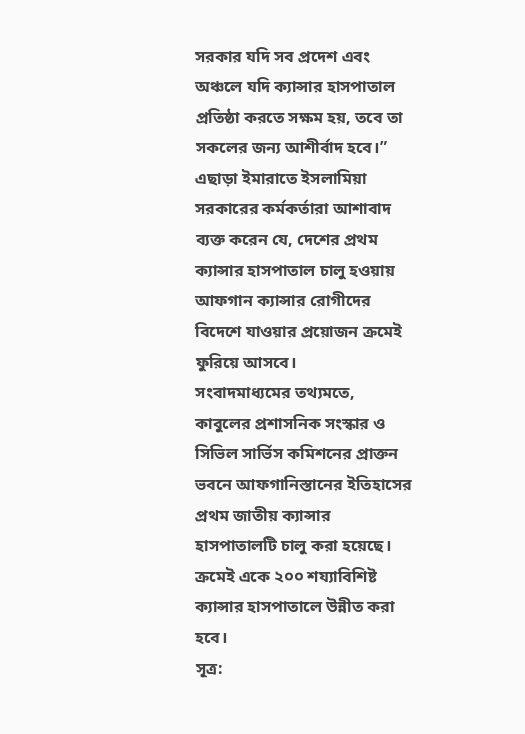সরকার যদি সব প্রদেশ এবং অঞ্চলে যদি ক্যান্সার হাসপাতাল প্রতিষ্ঠা করতে সক্ষম হয়, তবে তা সকলের জন্য আশীর্বাদ হবে।”
এছাড়া ইমারাতে ইসলামিয়া সরকারের কর্মকর্তারা আশাবাদ ব্যক্ত করেন যে, দেশের প্রথম ক্যান্সার হাসপাতাল চালু হওয়ায় আফগান ক্যান্সার রোগীদের বিদেশে যাওয়ার প্রয়োজন ক্রমেই ফুরিয়ে আসবে।
সংবাদমাধ্যমের তথ্যমতে, কাবুলের প্রশাসনিক সংস্কার ও সিভিল সার্ভিস কমিশনের প্রাক্তন ভবনে আফগানিস্তানের ইতিহাসের প্রথম জাতীয় ক্যান্সার হাসপাতালটি চালু করা হয়েছে। ক্রমেই একে ২০০ শয্যাবিশিষ্ট ক্যান্সার হাসপাতালে উন্নীত করা হবে।
সূত্র: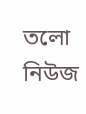তলো নিউজ